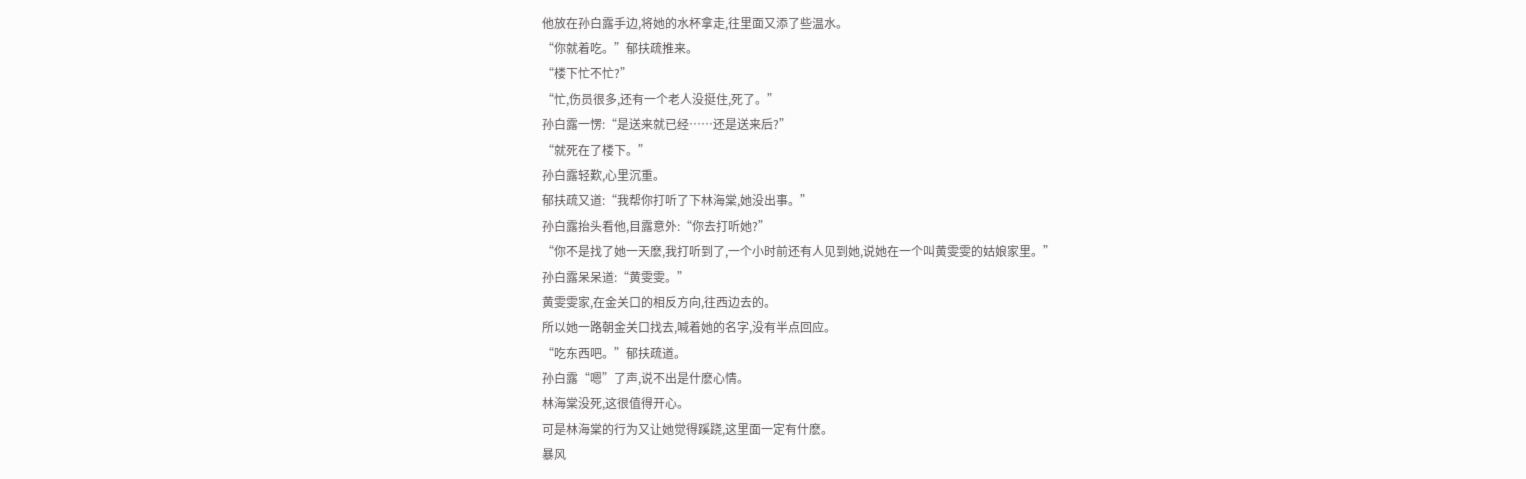他放在孙白露手边,将她的水杯拿走,往里面又添了些温水。
“你就着吃。”郁扶疏推来。
“楼下忙不忙?”
“忙,伤员很多,还有一个老人没挺住,死了。”
孙白露一愣:“是送来就已经……还是送来后?”
“就死在了楼下。”
孙白露轻歎,心里沉重。
郁扶疏又道:“我帮你打听了下林海棠,她没出事。”
孙白露抬头看他,目露意外:“你去打听她?”
“你不是找了她一天麽,我打听到了,一个小时前还有人见到她,说她在一个叫黄雯雯的姑娘家里。”
孙白露呆呆道:“黄雯雯。”
黄雯雯家,在金关口的相反方向,往西边去的。
所以她一路朝金关口找去,喊着她的名字,没有半点回应。
“吃东西吧。”郁扶疏道。
孙白露“嗯”了声,说不出是什麽心情。
林海棠没死,这很值得开心。
可是林海棠的行为又让她觉得蹊跷,这里面一定有什麽。
暴风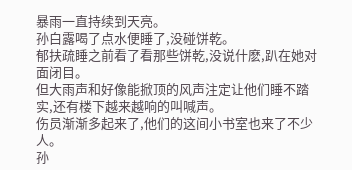暴雨一直持续到天亮。
孙白露喝了点水便睡了,没碰饼乾。
郁扶疏睡之前看了看那些饼乾,没说什麽,趴在她对面闭目。
但大雨声和好像能掀顶的风声注定让他们睡不踏实,还有楼下越来越响的叫喊声。
伤员渐渐多起来了,他们的这间小书室也来了不少人。
孙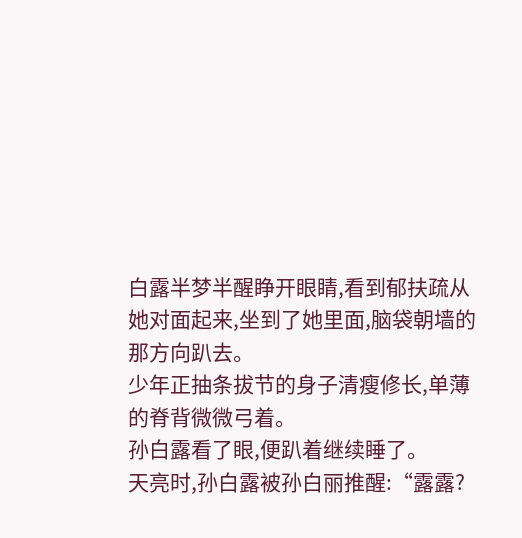白露半梦半醒睁开眼睛,看到郁扶疏从她对面起来,坐到了她里面,脑袋朝墙的那方向趴去。
少年正抽条拔节的身子清瘦修长,单薄的脊背微微弓着。
孙白露看了眼,便趴着继续睡了。
天亮时,孙白露被孙白丽推醒:“露露?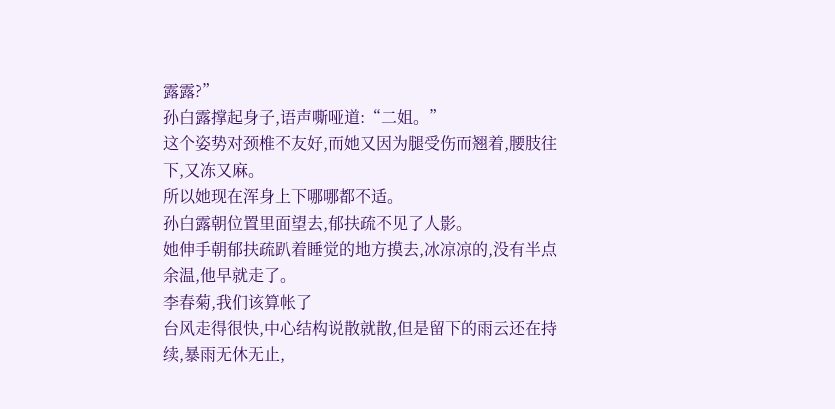露露?”
孙白露撑起身子,语声嘶哑道:“二姐。”
这个姿势对颈椎不友好,而她又因为腿受伤而翘着,腰肢往下,又冻又麻。
所以她现在浑身上下哪哪都不适。
孙白露朝位置里面望去,郁扶疏不见了人影。
她伸手朝郁扶疏趴着睡觉的地方摸去,冰凉凉的,没有半点余温,他早就走了。
李春菊,我们该算帐了
台风走得很快,中心结构说散就散,但是留下的雨云还在持续,暴雨无休无止,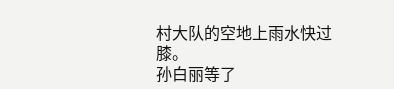村大队的空地上雨水快过膝。
孙白丽等了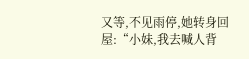又等,不见雨停,她转身回屋:“小妹,我去喊人背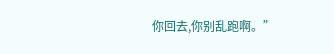你回去,你别乱跑啊。”